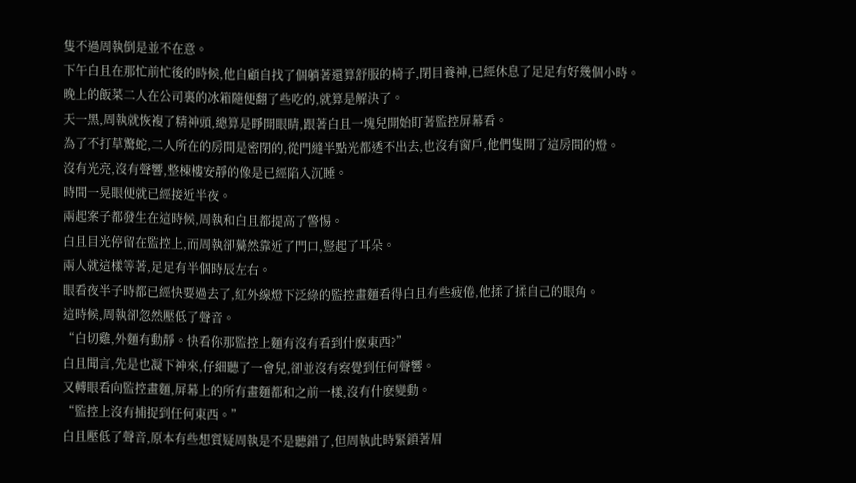隻不過周執倒是並不在意。
下午白且在那忙前忙後的時候,他自顧自找了個躺著還算舒服的椅子,閉目養神,已經休息了足足有好幾個小時。
晚上的飯菜二人在公司裏的冰箱隨便翻了些吃的,就算是解決了。
天一黑,周執就恢複了精神頭,總算是睜開眼睛,跟著白且一塊兒開始盯著監控屏幕看。
為了不打草驚蛇,二人所在的房間是密閉的,從門縫半點光都透不出去,也沒有窗戶,他們隻開了這房間的燈。
沒有光亮,沒有聲響,整棟樓安靜的像是已經陷入沉睡。
時間一晃眼便就已經接近半夜。
兩起案子都發生在這時候,周執和白且都提高了警惕。
白且目光停留在監控上,而周執卻驀然靠近了門口,豎起了耳朵。
兩人就這樣等著,足足有半個時辰左右。
眼看夜半子時都已經快要過去了,紅外線燈下泛綠的監控畫麵看得白且有些疲倦,他揉了揉自己的眼角。
這時候,周執卻忽然壓低了聲音。
“白切雞,外麵有動靜。快看你那監控上麵有沒有看到什麽東西?”
白且聞言,先是也凝下神來,仔細聽了一會兒,卻並沒有察覺到任何聲響。
又轉眼看向監控畫麵,屏幕上的所有畫麵都和之前一樣,沒有什麽變動。
“監控上沒有捕捉到任何東西。”
白且壓低了聲音,原本有些想質疑周執是不是聽錯了,但周執此時緊鎖著眉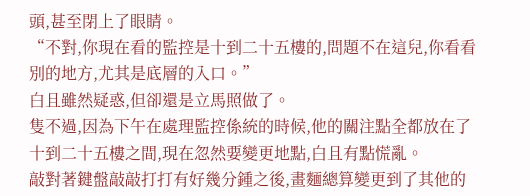頭,甚至閉上了眼睛。
“不對,你現在看的監控是十到二十五樓的,問題不在這兒,你看看別的地方,尤其是底層的入口。”
白且雖然疑惑,但卻還是立馬照做了。
隻不過,因為下午在處理監控係統的時候,他的關注點全都放在了十到二十五樓之間,現在忽然要變更地點,白且有點慌亂。
敲對著鍵盤敲敲打打有好幾分鍾之後,畫麵總算變更到了其他的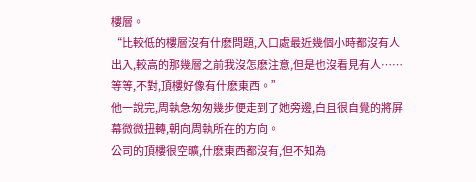樓層。
“比較低的樓層沒有什麽問題,入口處最近幾個小時都沒有人出入,較高的那幾層之前我沒怎麽注意,但是也沒看見有人……等等,不對,頂樓好像有什麽東西。”
他一說完,周執急匆匆幾步便走到了她旁邊,白且很自覺的將屏幕微微扭轉,朝向周執所在的方向。
公司的頂樓很空曠,什麽東西都沒有,但不知為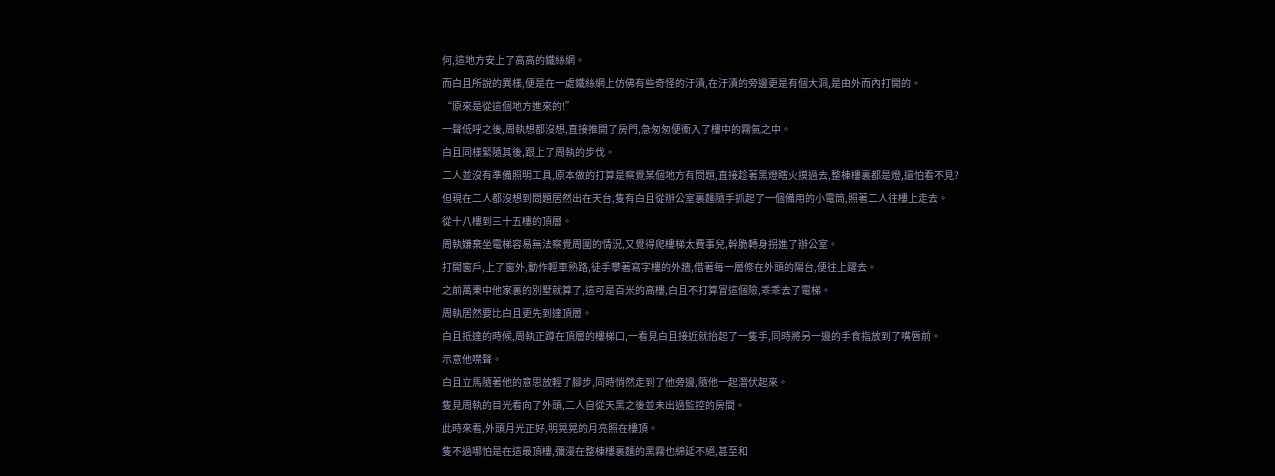何,這地方安上了高高的鐵絲網。
而白且所說的異樣,便是在一處鐵絲網上仿佛有些奇怪的汙漬,在汙漬的旁邊更是有個大洞,是由外而內打開的。
“原來是從這個地方進來的!”
一聲低呼之後,周執想都沒想,直接推開了房門,急匆匆便衝入了樓中的霧氣之中。
白且同樣緊隨其後,跟上了周執的步伐。
二人並沒有準備照明工具,原本做的打算是察覺某個地方有問題,直接趁著黑燈瞎火摸過去,整棟樓裏都是燈,還怕看不見?
但現在二人都沒想到問題居然出在天台,隻有白且從辦公室裏麵隨手抓起了一個備用的小電筒,照著二人往樓上走去。
從十八樓到三十五樓的頂層。
周執嫌棄坐電梯容易無法察覺周圍的情況,又覺得爬樓梯太費事兒,幹脆轉身拐進了辦公室。
打開窗戶,上了窗外,動作輕車熟路,徒手攀著寫字樓的外牆,借著每一層修在外頭的陽台,便往上躍去。
之前萬秉中他家裏的別墅就算了,這可是百米的高樓,白且不打算冒這個險,乖乖去了電梯。
周執居然要比白且更先到達頂層。
白且抵達的時候,周執正蹲在頂層的樓梯口,一看見白且接近就抬起了一隻手,同時將另一邊的手食指放到了嘴唇前。
示意他噤聲。
白且立馬隨著他的意思放輕了腳步,同時悄然走到了他旁邊,隨他一起潛伏起來。
隻見周執的目光看向了外頭,二人自從天黑之後並未出過監控的房間。
此時來看,外頭月光正好,明晃晃的月亮照在樓頂。
隻不過哪怕是在這最頂樓,彌漫在整棟樓裏麵的黑霧也綿延不絕,甚至和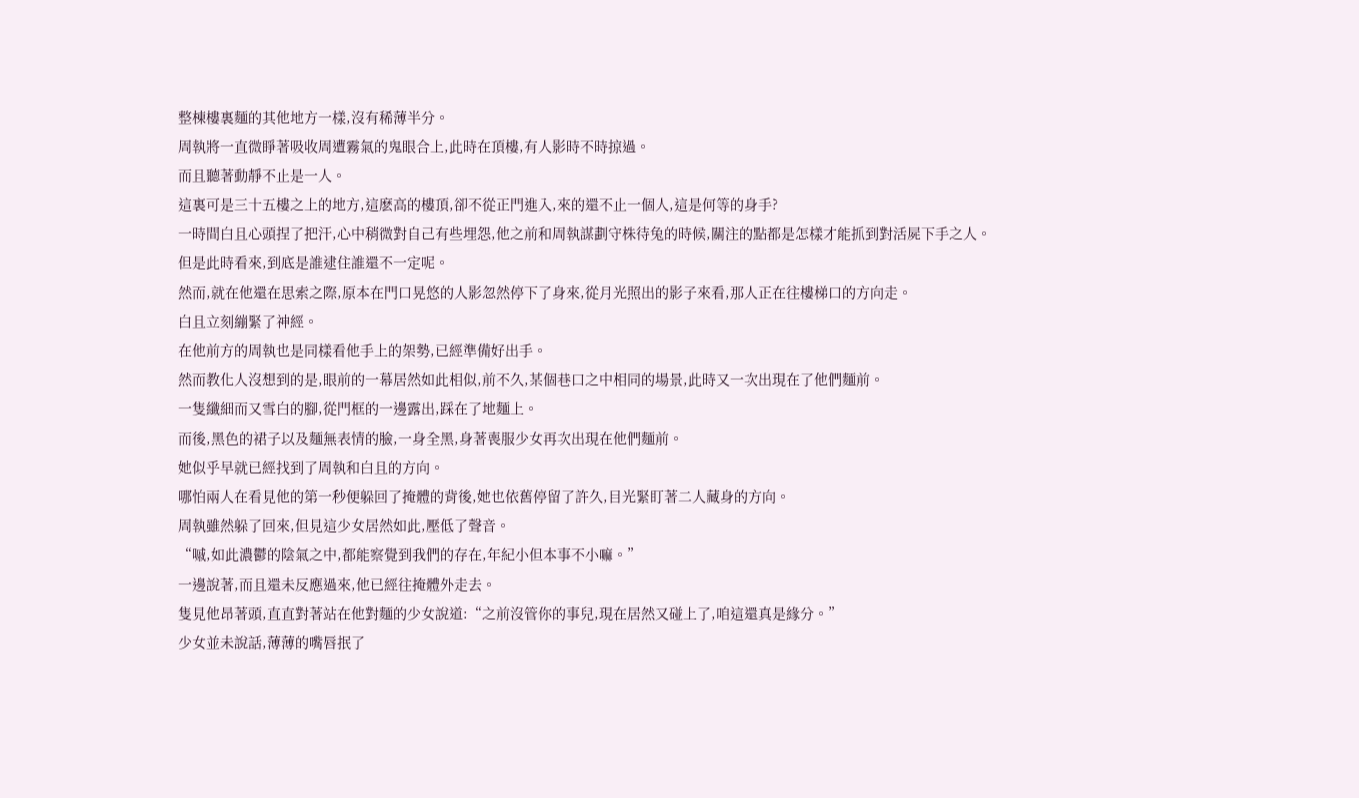整棟樓裏麵的其他地方一樣,沒有稀薄半分。
周執將一直微睜著吸收周遭霧氣的鬼眼合上,此時在頂樓,有人影時不時掠過。
而且聽著動靜不止是一人。
這裏可是三十五樓之上的地方,這麽高的樓頂,卻不從正門進入,來的還不止一個人,這是何等的身手?
一時間白且心頭捏了把汗,心中稍微對自己有些埋怨,他之前和周執謀劃守株待兔的時候,關注的點都是怎樣才能抓到對活屍下手之人。
但是此時看來,到底是誰逮住誰還不一定呢。
然而,就在他還在思索之際,原本在門口晃悠的人影忽然停下了身來,從月光照出的影子來看,那人正在往樓梯口的方向走。
白且立刻繃緊了神經。
在他前方的周執也是同樣看他手上的架勢,已經準備好出手。
然而教化人沒想到的是,眼前的一幕居然如此相似,前不久,某個巷口之中相同的場景,此時又一次出現在了他們麵前。
一隻纖細而又雪白的腳,從門框的一邊露出,踩在了地麵上。
而後,黑色的裙子以及麵無表情的臉,一身全黑,身著喪服少女再次出現在他們麵前。
她似乎早就已經找到了周執和白且的方向。
哪怕兩人在看見他的第一秒便躲回了掩體的背後,她也依舊停留了許久,目光緊盯著二人藏身的方向。
周執雖然躲了回來,但見這少女居然如此,壓低了聲音。
“嘁,如此濃鬱的陰氣之中,都能察覺到我們的存在,年紀小但本事不小嘛。”
一邊說著,而且還未反應過來,他已經往掩體外走去。
隻見他昂著頭,直直對著站在他對麵的少女說道:“之前沒管你的事兒,現在居然又碰上了,咱這還真是緣分。”
少女並未說話,薄薄的嘴唇抿了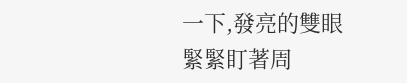一下,發亮的雙眼緊緊盯著周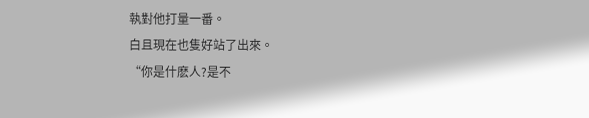執對他打量一番。
白且現在也隻好站了出來。
“你是什麽人?是不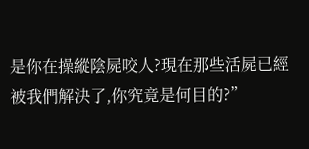是你在操縱陰屍咬人?現在那些活屍已經被我們解決了,你究竟是何目的?”